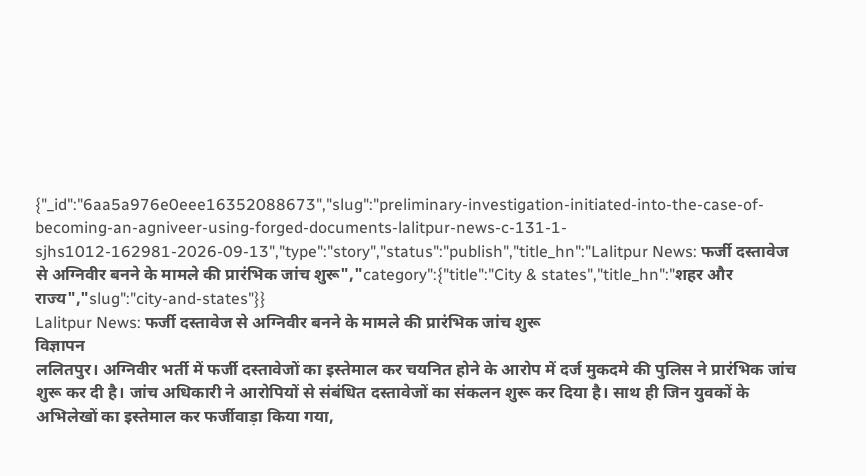{"_id":"6aa5a976e0eee16352088673","slug":"preliminary-investigation-initiated-into-the-case-of-becoming-an-agniveer-using-forged-documents-lalitpur-news-c-131-1-sjhs1012-162981-2026-09-13","type":"story","status":"publish","title_hn":"Lalitpur News: फर्जी दस्तावेज से अग्निवीर बनने के मामले की प्रारंभिक जांच शुरू","category":{"title":"City & states","title_hn":"शहर और राज्य","slug":"city-and-states"}}
Lalitpur News: फर्जी दस्तावेज से अग्निवीर बनने के मामले की प्रारंभिक जांच शुरू
विज्ञापन
ललितपुर। अग्निवीर भर्ती में फर्जी दस्तावेजों का इस्तेमाल कर चयनित होने के आरोप में दर्ज मुकदमे की पुलिस ने प्रारंभिक जांच शुरू कर दी है। जांच अधिकारी ने आरोपियों से संबंधित दस्तावेजों का संकलन शुरू कर दिया है। साथ ही जिन युवकों के अभिलेखों का इस्तेमाल कर फर्जीवाड़ा किया गया,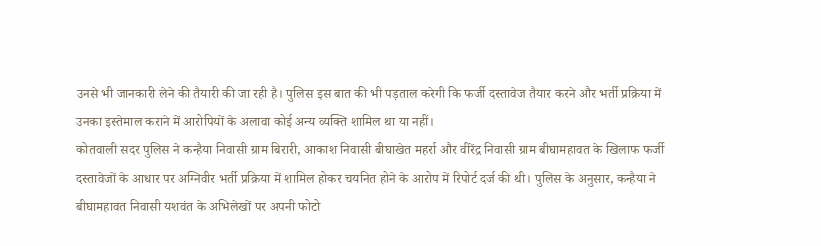उनसे भी जानकारी लेने की तैयारी की जा रही है। पुलिस इस बात की भी पड़ताल करेगी कि फर्जी दस्तावेज तैयार करने और भर्ती प्रक्रिया में उनका इस्तेमाल कराने में आरोपियों के अलावा कोई अन्य व्यक्ति शामिल था या नहीं।
कोतवाली सदर पुलिस ने कन्हैया निवासी ग्राम बिरारी, आकाश निवासी बीघाखेत महर्रा और वीरेंद्र निवासी ग्राम बीघामहावत के खिलाफ फर्जी दस्तावेजों के आधार पर अग्निवीर भर्ती प्रक्रिया में शामिल होकर चयनित होने के आरोप में रिपोर्ट दर्ज की थी। पुलिस के अनुसार, कन्हैया ने बीघामहावत निवासी यशवंत के अभिलेखों पर अपनी फोटो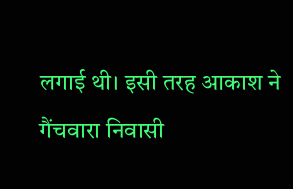लगाई थी। इसी तरह आकाश ने गैंचवारा निवासी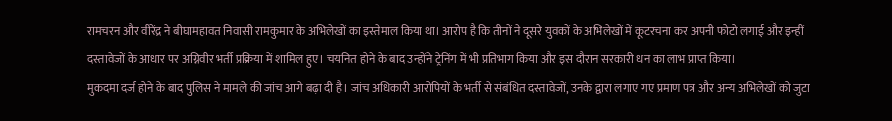रामचरन और वीरेंद्र ने बीघामहावत निवासी रामकुमार के अभिलेखों का इस्तेमाल किया था। आरोप है कि तीनों ने दूसरे युवकों के अभिलेखों में कूटरचना कर अपनी फोटो लगाई और इन्हीं दस्तावेजों के आधार पर अग्निवीर भर्ती प्रक्रिया में शामिल हुए। चयनित होने के बाद उन्होंने ट्रेनिंग में भी प्रतिभाग किया और इस दौरान सरकारी धन का लाभ प्राप्त किया।
मुकदमा दर्ज होने के बाद पुलिस ने मामले की जांच आगे बढ़ा दी है। जांच अधिकारी आरोपियों के भर्ती से संबंधित दस्तावेजों, उनके द्वारा लगाए गए प्रमाण पत्र और अन्य अभिलेखों को जुटा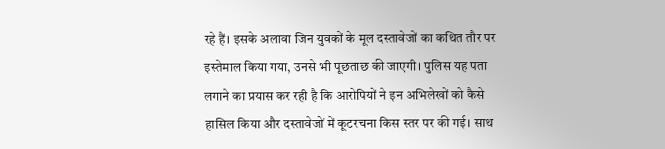रहे हैं। इसके अलावा जिन युवकों के मूल दस्तावेजों का कथित तौर पर इस्तेमाल किया गया, उनसे भी पूछताछ की जाएगी। पुलिस यह पता लगाने का प्रयास कर रही है कि आरोपियों ने इन अभिलेखों को कैसे हासिल किया और दस्तावेजों में कूटरचना किस स्तर पर की गई। साथ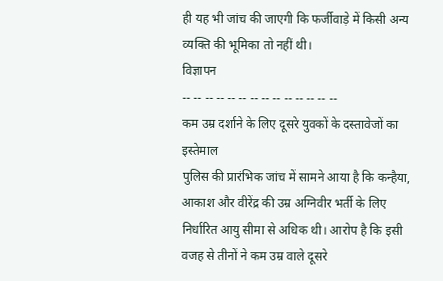ही यह भी जांच की जाएगी कि फर्जीवाड़े में किसी अन्य व्यक्ति की भूमिका तो नहीं थी।
विज्ञापन
-- -- -- -- -- -- -- -- -- -- -- -- -- --
कम उम्र दर्शाने के लिए दूसरे युवकों के दस्तावेजों का इस्तेमाल
पुलिस की प्रारंभिक जांच में सामने आया है कि कन्हैया, आकाश और वीरेंद्र की उम्र अग्निवीर भर्ती के लिए निर्धारित आयु सीमा से अधिक थी। आरोप है कि इसी वजह से तीनों ने कम उम्र वाले दूसरे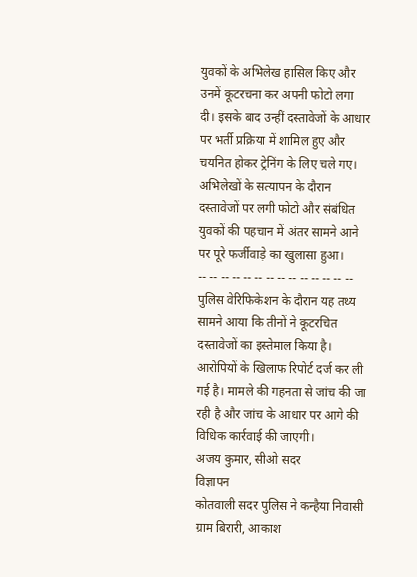युवकों के अभिलेख हासिल किए और उनमें कूटरचना कर अपनी फोटो लगा दी। इसके बाद उन्हीं दस्तावेजों के आधार पर भर्ती प्रक्रिया में शामिल हुए और चयनित होकर ट्रेनिंग के लिए चले गए। अभिलेखों के सत्यापन के दौरान दस्तावेजों पर लगी फोटो और संबंधित युवकों की पहचान में अंतर सामने आने पर पूरे फर्जीवाड़े का खुलासा हुआ।
-- -- -- -- -- -- -- -- -- -- -- -- -- --
पुलिस वेरिफिकेशन के दौरान यह तथ्य सामने आया कि तीनों ने कूटरचित दस्तावेजों का इस्तेमाल किया है। आरोपियों के खिलाफ रिपोर्ट दर्ज कर ली गई है। मामले की गहनता से जांच की जा रही है और जांच के आधार पर आगे की विधिक कार्रवाई की जाएगी।
अजय कुमार, सीओ सदर
विज्ञापन
कोतवाली सदर पुलिस ने कन्हैया निवासी ग्राम बिरारी, आकाश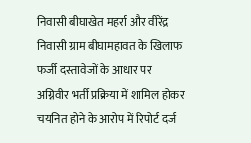निवासी बीघाखेत महर्रा और वीरेंद्र निवासी ग्राम बीघामहावत के खिलाफ फर्जी दस्तावेजों के आधार पर अग्निवीर भर्ती प्रक्रिया में शामिल होकर चयनित होने के आरोप में रिपोर्ट दर्ज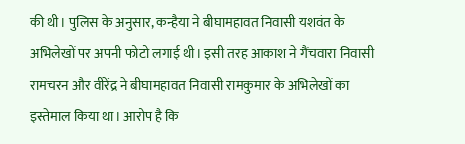की थी। पुलिस के अनुसार, कन्हैया ने बीघामहावत निवासी यशवंत के अभिलेखों पर अपनी फोटो लगाई थी। इसी तरह आकाश ने गैंचवारा निवासी रामचरन और वीरेंद्र ने बीघामहावत निवासी रामकुमार के अभिलेखों का इस्तेमाल किया था। आरोप है कि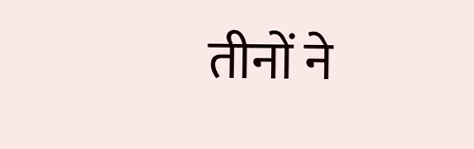तीनों ने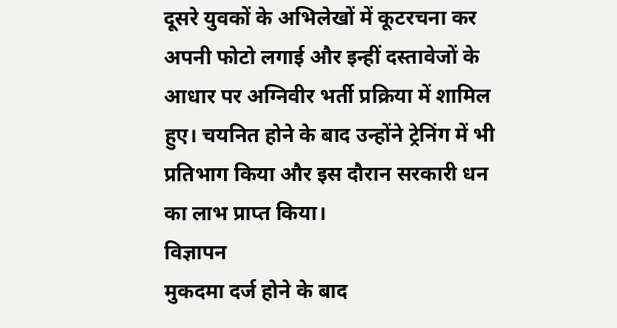दूसरे युवकों के अभिलेखों में कूटरचना कर अपनी फोटो लगाई और इन्हीं दस्तावेजों के आधार पर अग्निवीर भर्ती प्रक्रिया में शामिल हुए। चयनित होने के बाद उन्होंने ट्रेनिंग में भी प्रतिभाग किया और इस दौरान सरकारी धन का लाभ प्राप्त किया।
विज्ञापन
मुकदमा दर्ज होने के बाद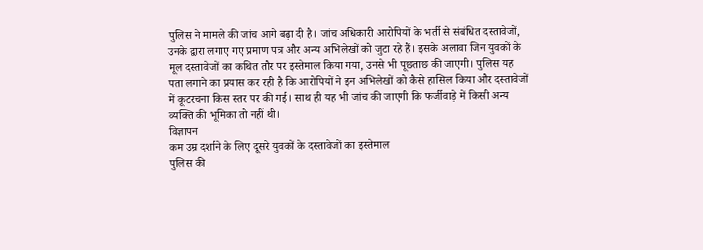पुलिस ने मामले की जांच आगे बढ़ा दी है। जांच अधिकारी आरोपियों के भर्ती से संबंधित दस्तावेजों, उनके द्वारा लगाए गए प्रमाण पत्र और अन्य अभिलेखों को जुटा रहे हैं। इसके अलावा जिन युवकों के मूल दस्तावेजों का कथित तौर पर इस्तेमाल किया गया, उनसे भी पूछताछ की जाएगी। पुलिस यह पता लगाने का प्रयास कर रही है कि आरोपियों ने इन अभिलेखों को कैसे हासिल किया और दस्तावेजों में कूटरचना किस स्तर पर की गई। साथ ही यह भी जांच की जाएगी कि फर्जीवाड़े में किसी अन्य व्यक्ति की भूमिका तो नहीं थी।
विज्ञापन
कम उम्र दर्शाने के लिए दूसरे युवकों के दस्तावेजों का इस्तेमाल
पुलिस की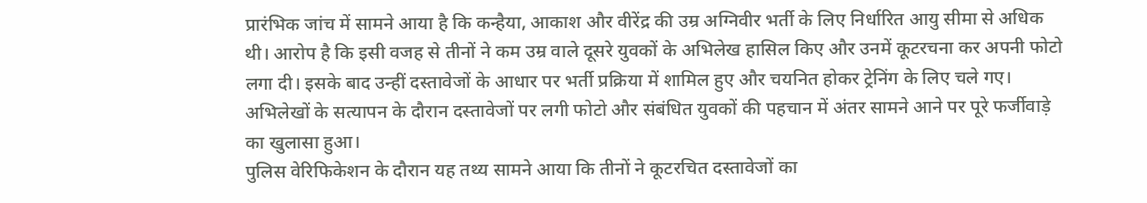प्रारंभिक जांच में सामने आया है कि कन्हैया, आकाश और वीरेंद्र की उम्र अग्निवीर भर्ती के लिए निर्धारित आयु सीमा से अधिक थी। आरोप है कि इसी वजह से तीनों ने कम उम्र वाले दूसरे युवकों के अभिलेख हासिल किए और उनमें कूटरचना कर अपनी फोटो लगा दी। इसके बाद उन्हीं दस्तावेजों के आधार पर भर्ती प्रक्रिया में शामिल हुए और चयनित होकर ट्रेनिंग के लिए चले गए। अभिलेखों के सत्यापन के दौरान दस्तावेजों पर लगी फोटो और संबंधित युवकों की पहचान में अंतर सामने आने पर पूरे फर्जीवाड़े का खुलासा हुआ।
पुलिस वेरिफिकेशन के दौरान यह तथ्य सामने आया कि तीनों ने कूटरचित दस्तावेजों का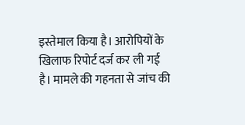इस्तेमाल किया है। आरोपियों के खिलाफ रिपोर्ट दर्ज कर ली गई है। मामले की गहनता से जांच की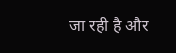जा रही है और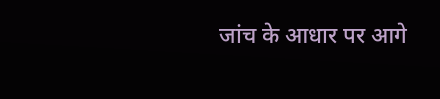जांच के आधार पर आगे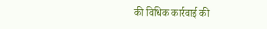की विधिक कार्रवाई की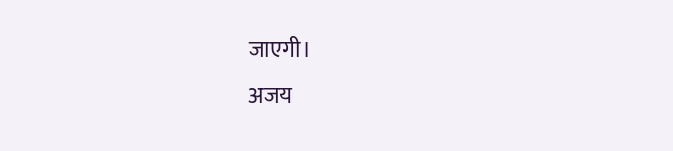जाएगी।
अजय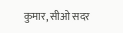कुमार, सीओ सदर